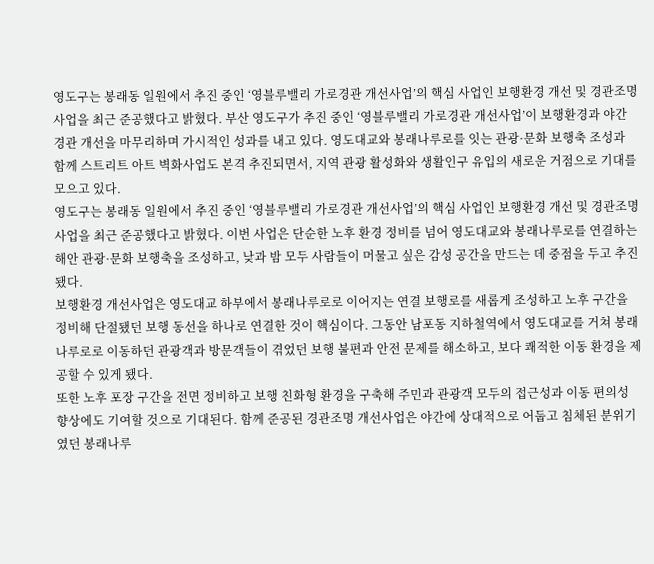영도구는 봉래동 일원에서 추진 중인 ‘영블루밸리 가로경관 개선사업’의 핵심 사업인 보행환경 개선 및 경관조명 사업을 최근 준공했다고 밝혔다. 부산 영도구가 추진 중인 ‘영블루밸리 가로경관 개선사업’이 보행환경과 야간 경관 개선을 마무리하며 가시적인 성과를 내고 있다. 영도대교와 봉래나루로를 잇는 관광·문화 보행축 조성과 함께 스트리트 아트 벽화사업도 본격 추진되면서, 지역 관광 활성화와 생활인구 유입의 새로운 거점으로 기대를 모으고 있다.
영도구는 봉래동 일원에서 추진 중인 ‘영블루밸리 가로경관 개선사업’의 핵심 사업인 보행환경 개선 및 경관조명 사업을 최근 준공했다고 밝혔다. 이번 사업은 단순한 노후 환경 정비를 넘어 영도대교와 봉래나루로를 연결하는 해안 관광·문화 보행축을 조성하고, 낮과 밤 모두 사람들이 머물고 싶은 감성 공간을 만드는 데 중점을 두고 추진됐다.
보행환경 개선사업은 영도대교 하부에서 봉래나루로로 이어지는 연결 보행로를 새롭게 조성하고 노후 구간을 정비해 단절됐던 보행 동선을 하나로 연결한 것이 핵심이다. 그동안 남포동 지하철역에서 영도대교를 거쳐 봉래나루로로 이동하던 관광객과 방문객들이 겪었던 보행 불편과 안전 문제를 해소하고, 보다 쾌적한 이동 환경을 제공할 수 있게 됐다.
또한 노후 포장 구간을 전면 정비하고 보행 친화형 환경을 구축해 주민과 관광객 모두의 접근성과 이동 편의성 향상에도 기여할 것으로 기대된다. 함께 준공된 경관조명 개선사업은 야간에 상대적으로 어둡고 침체된 분위기였던 봉래나루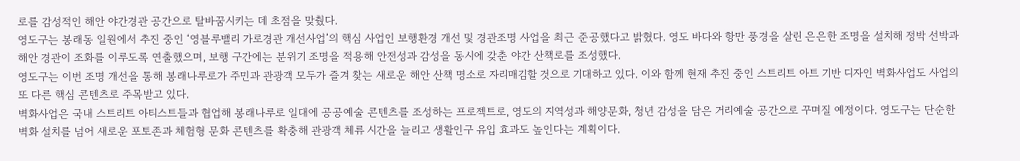로를 감성적인 해안 야간경관 공간으로 탈바꿈시키는 데 초점을 맞췄다.
영도구는 봉래동 일원에서 추진 중인 ‘영블루밸리 가로경관 개선사업’의 핵심 사업인 보행환경 개선 및 경관조명 사업을 최근 준공했다고 밝혔다. 영도 바다와 항만 풍경을 살린 은은한 조명을 설치해 정박 선박과 해안 경관이 조화를 이루도록 연출했으며, 보행 구간에는 분위기 조명을 적용해 안전성과 감성을 동시에 갖춘 야간 산책로를 조성했다.
영도구는 이번 조명 개선을 통해 봉래나루로가 주민과 관광객 모두가 즐겨 찾는 새로운 해안 산책 명소로 자리매김할 것으로 기대하고 있다. 이와 함께 현재 추진 중인 스트리트 아트 기반 디자인 벽화사업도 사업의 또 다른 핵심 콘텐츠로 주목받고 있다.
벽화사업은 국내 스트리트 아티스트들과 협업해 봉래나루로 일대에 공공예술 콘텐츠를 조성하는 프로젝트로, 영도의 지역성과 해양문화, 청년 감성을 담은 거리예술 공간으로 꾸며질 예정이다. 영도구는 단순한 벽화 설치를 넘어 새로운 포토존과 체험형 문화 콘텐츠를 확충해 관광객 체류 시간을 늘리고 생활인구 유입 효과도 높인다는 계획이다.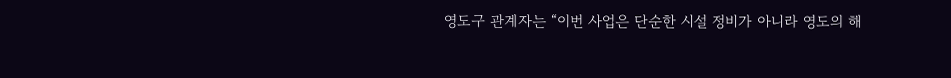영도구 관계자는 “이번 사업은 단순한 시설 정비가 아니라 영도의 해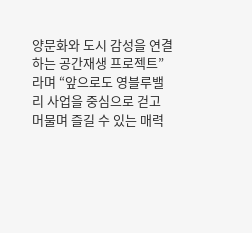양문화와 도시 감성을 연결하는 공간재생 프로젝트”라며 “앞으로도 영블루밸리 사업을 중심으로 걷고 머물며 즐길 수 있는 매력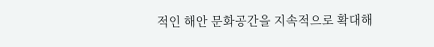적인 해안 문화공간을 지속적으로 확대해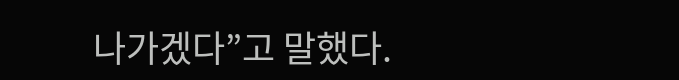나가겠다”고 말했다.